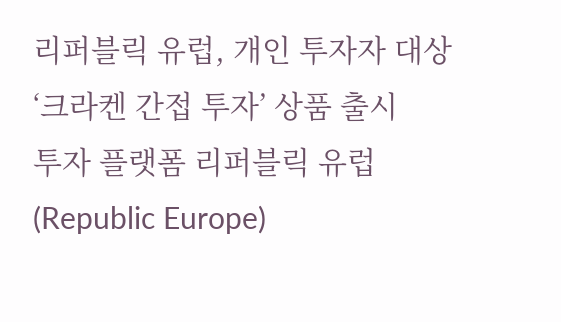리퍼블릭 유럽, 개인 투자자 대상 ‘크라켄 간접 투자’ 상품 출시
투자 플랫폼 리퍼블릭 유럽(Republic Europe)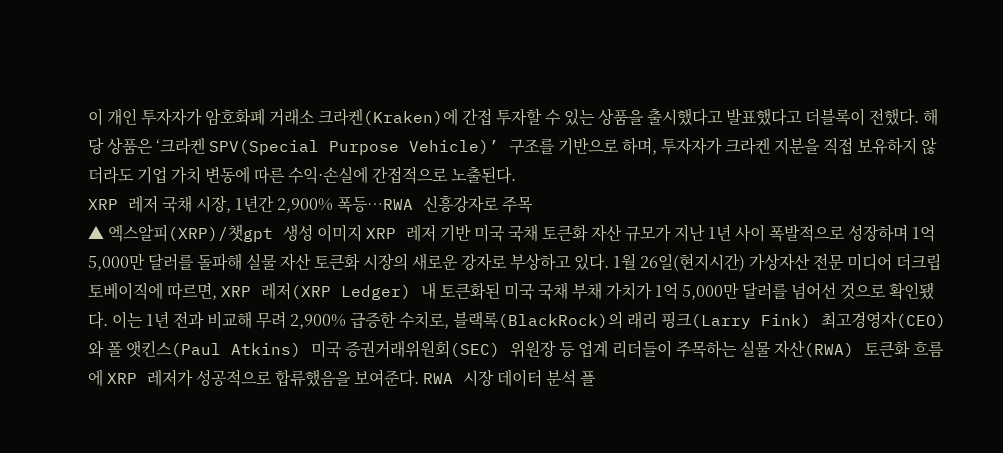이 개인 투자자가 암호화폐 거래소 크라켄(Kraken)에 간접 투자할 수 있는 상품을 출시했다고 발표했다고 더블록이 전했다. 해당 상품은 ‘크라켄 SPV(Special Purpose Vehicle)’ 구조를 기반으로 하며, 투자자가 크라켄 지분을 직접 보유하지 않더라도 기업 가치 변동에 따른 수익·손실에 간접적으로 노출된다.
XRP 레저 국채 시장, 1년간 2,900% 폭등…RWA 신흥강자로 주목
▲ 엑스알피(XRP)/챗gpt 생성 이미지 XRP 레저 기반 미국 국채 토큰화 자산 규모가 지난 1년 사이 폭발적으로 성장하며 1억 5,000만 달러를 돌파해 실물 자산 토큰화 시장의 새로운 강자로 부상하고 있다. 1월 26일(현지시간) 가상자산 전문 미디어 더크립토베이직에 따르면, XRP 레저(XRP Ledger) 내 토큰화된 미국 국채 부채 가치가 1억 5,000만 달러를 넘어선 것으로 확인됐다. 이는 1년 전과 비교해 무려 2,900% 급증한 수치로, 블랙록(BlackRock)의 래리 핑크(Larry Fink) 최고경영자(CEO)와 폴 앳킨스(Paul Atkins) 미국 증권거래위원회(SEC) 위원장 등 업계 리더들이 주목하는 실물 자산(RWA) 토큰화 흐름에 XRP 레저가 성공적으로 합류했음을 보여준다. RWA 시장 데이터 분석 플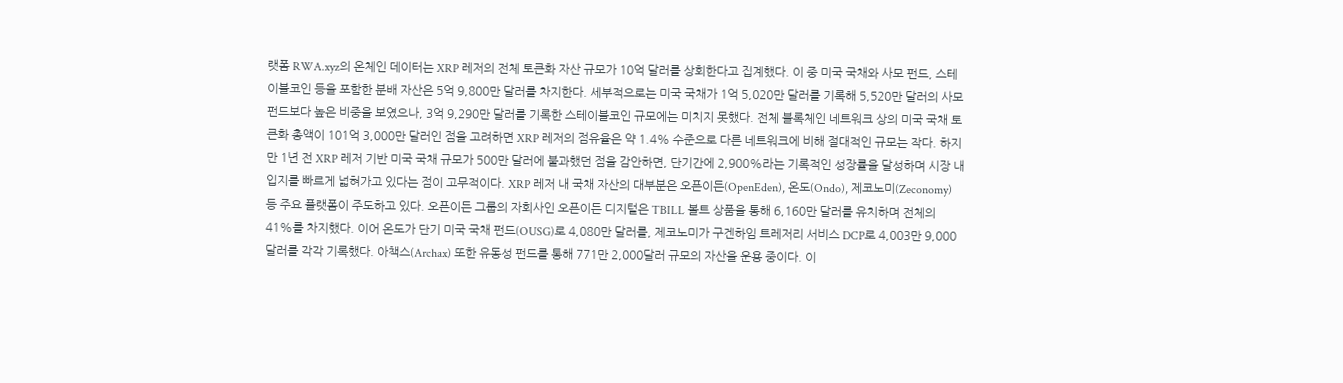랫폼 RWA.xyz의 온체인 데이터는 XRP 레저의 전체 토큰화 자산 규모가 10억 달러를 상회한다고 집계했다. 이 중 미국 국채와 사모 펀드, 스테이블코인 등을 포함한 분배 자산은 5억 9,800만 달러를 차지한다. 세부적으로는 미국 국채가 1억 5,020만 달러를 기록해 5,520만 달러의 사모 펀드보다 높은 비중을 보였으나, 3억 9,290만 달러를 기록한 스테이블코인 규모에는 미치지 못했다. 전체 블록체인 네트워크 상의 미국 국채 토큰화 총액이 101억 3,000만 달러인 점을 고려하면 XRP 레저의 점유율은 약 1.4% 수준으로 다른 네트워크에 비해 절대적인 규모는 작다. 하지만 1년 전 XRP 레저 기반 미국 국채 규모가 500만 달러에 불과했던 점을 감안하면, 단기간에 2,900%라는 기록적인 성장률을 달성하며 시장 내 입지를 빠르게 넓혀가고 있다는 점이 고무적이다. XRP 레저 내 국채 자산의 대부분은 오픈이든(OpenEden), 온도(Ondo), 제코노미(Zeconomy) 등 주요 플랫폼이 주도하고 있다. 오픈이든 그룹의 자회사인 오픈이든 디지털은 TBILL 볼트 상품을 통해 6,160만 달러를 유치하며 전체의 41%를 차지했다. 이어 온도가 단기 미국 국채 펀드(OUSG)로 4,080만 달러를, 제코노미가 구겐하임 트레저리 서비스 DCP로 4,003만 9,000달러를 각각 기록했다. 아책스(Archax) 또한 유동성 펀드를 통해 771만 2,000달러 규모의 자산을 운용 중이다. 이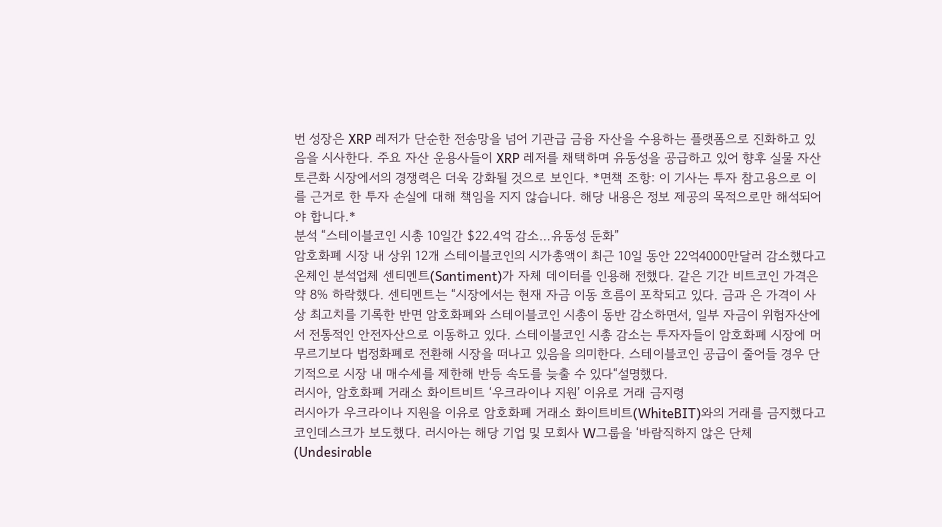번 성장은 XRP 레저가 단순한 전송망을 넘어 기관급 금융 자산을 수용하는 플랫폼으로 진화하고 있음을 시사한다. 주요 자산 운용사들이 XRP 레저를 채택하며 유동성을 공급하고 있어 향후 실물 자산 토큰화 시장에서의 경쟁력은 더욱 강화될 것으로 보인다. *면책 조항: 이 기사는 투자 참고용으로 이를 근거로 한 투자 손실에 대해 책임을 지지 않습니다. 해당 내용은 정보 제공의 목적으로만 해석되어야 합니다.*
분석 “스테이블코인 시총 10일간 $22.4억 감소…유동성 둔화”
암호화폐 시장 내 상위 12개 스테이블코인의 시가총액이 최근 10일 동안 22억4000만달러 감소했다고 온체인 분석업체 센티멘트(Santiment)가 자체 데이터를 인용해 전했다. 같은 기간 비트코인 가격은 약 8% 하락했다. 센티멘트는 “시장에서는 현재 자금 이동 흐름이 포착되고 있다. 금과 은 가격이 사상 최고치를 기록한 반면 암호화폐와 스테이블코인 시총이 동반 감소하면서, 일부 자금이 위험자산에서 전통적인 안전자산으로 이동하고 있다. 스테이블코인 시총 감소는 투자자들이 암호화폐 시장에 머무르기보다 법정화폐로 전환해 시장을 떠나고 있음을 의미한다. 스테이블코인 공급이 줄어들 경우 단기적으로 시장 내 매수세를 제한해 반등 속도를 늦출 수 있다“설명했다.
러시아, 암호화폐 거래소 화이트비트 ‘우크라이나 지원’ 이유로 거래 금지령
러시아가 우크라이나 지원을 이유로 암호화폐 거래소 화이트비트(WhiteBIT)와의 거래를 금지했다고 코인데스크가 보도했다. 러시아는 해당 기업 및 모회사 W그룹을 ‘바람직하지 않은 단체(Undesirable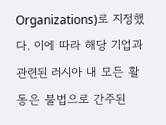Organizations)로 지정했다. 이에 따라 해당 기업과 관련된 러시아 내 모든 활동은 불법으로 간주된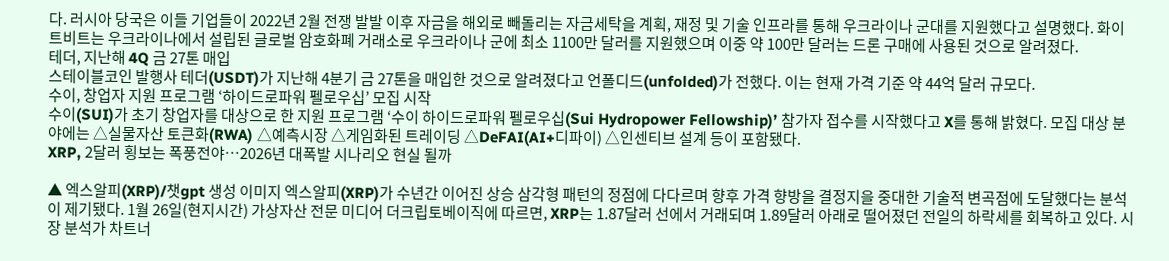다. 러시아 당국은 이들 기업들이 2022년 2월 전쟁 발발 이후 자금을 해외로 빼돌리는 자금세탁을 계획, 재정 및 기술 인프라를 통해 우크라이나 군대를 지원했다고 설명했다. 화이트비트는 우크라이나에서 설립된 글로벌 암호화폐 거래소로 우크라이나 군에 최소 1100만 달러를 지원했으며 이중 약 100만 달러는 드론 구매에 사용된 것으로 알려졌다.
테더, 지난해 4Q 금 27톤 매입
스테이블코인 발행사 테더(USDT)가 지난해 4분기 금 27톤을 매입한 것으로 알려졌다고 언폴디드(unfolded)가 전했다. 이는 현재 가격 기준 약 44억 달러 규모다.
수이, 창업자 지원 프로그램 ‘하이드로파워 펠로우십’ 모집 시작
수이(SUI)가 초기 창업자를 대상으로 한 지원 프로그램 ‘수이 하이드로파워 펠로우십(Sui Hydropower Fellowship)’ 참가자 접수를 시작했다고 X를 통해 밝혔다. 모집 대상 분야에는 △실물자산 토큰화(RWA) △예측시장 △게임화된 트레이딩 △DeFAI(AI+디파이) △인센티브 설계 등이 포함됐다.
XRP, 2달러 횡보는 폭풍전야…2026년 대폭발 시나리오 현실 될까

▲ 엑스알피(XRP)/챗gpt 생성 이미지 엑스알피(XRP)가 수년간 이어진 상승 삼각형 패턴의 정점에 다다르며 향후 가격 향방을 결정지을 중대한 기술적 변곡점에 도달했다는 분석이 제기됐다. 1월 26일(현지시간) 가상자산 전문 미디어 더크립토베이직에 따르면, XRP는 1.87달러 선에서 거래되며 1.89달러 아래로 떨어졌던 전일의 하락세를 회복하고 있다. 시장 분석가 차트너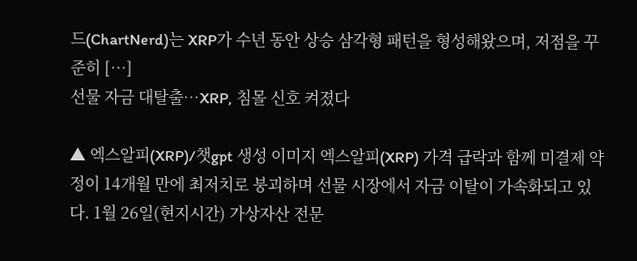드(ChartNerd)는 XRP가 수년 동안 상승 삼각형 패턴을 형성해왔으며, 저점을 꾸준히 […]
선물 자금 대탈출…XRP, 침몰 신호 켜졌다

▲ 엑스알피(XRP)/챗gpt 생성 이미지 엑스알피(XRP) 가격 급락과 함께 미결제 약정이 14개월 만에 최저치로 붕괴하며 선물 시장에서 자금 이탈이 가속화되고 있다. 1월 26일(현지시간) 가상자산 전문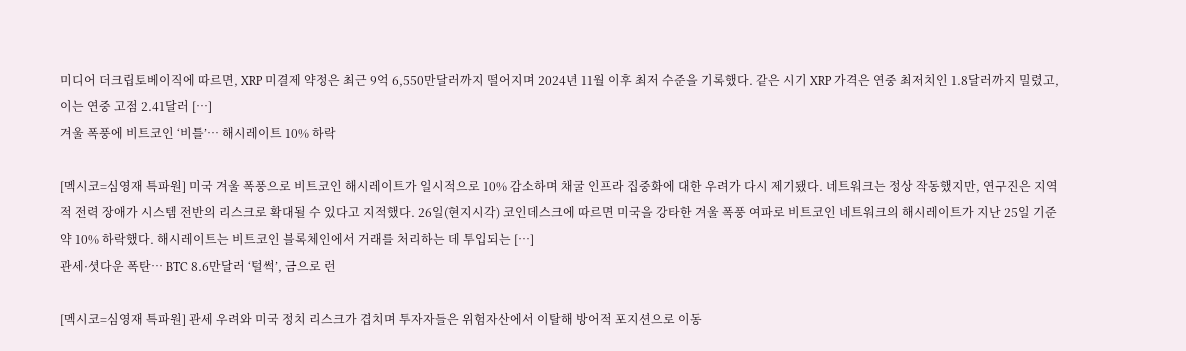미디어 더크립토베이직에 따르면, XRP 미결제 약정은 최근 9억 6,550만달러까지 떨어지며 2024년 11월 이후 최저 수준을 기록했다. 같은 시기 XRP 가격은 연중 최저치인 1.8달러까지 밀렸고, 이는 연중 고점 2.41달러 […]
겨울 폭풍에 비트코인 ‘비틀’… 해시레이트 10% 하락

[멕시코=심영재 특파원] 미국 겨울 폭풍으로 비트코인 해시레이트가 일시적으로 10% 감소하며 채굴 인프라 집중화에 대한 우려가 다시 제기됐다. 네트워크는 정상 작동했지만, 연구진은 지역적 전력 장애가 시스템 전반의 리스크로 확대될 수 있다고 지적했다. 26일(현지시각) 코인데스크에 따르면 미국을 강타한 겨울 폭풍 여파로 비트코인 네트워크의 해시레이트가 지난 25일 기준 약 10% 하락했다. 해시레이트는 비트코인 블록체인에서 거래를 처리하는 데 투입되는 […]
관세·셧다운 폭탄… BTC 8.6만달러 ‘털썩’, 금으로 런

[멕시코=심영재 특파원] 관세 우려와 미국 정치 리스크가 겹치며 투자자들은 위험자산에서 이탈해 방어적 포지션으로 이동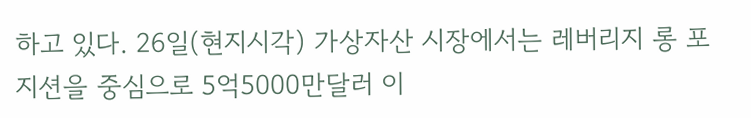하고 있다. 26일(현지시각) 가상자산 시장에서는 레버리지 롱 포지션을 중심으로 5억5000만달러 이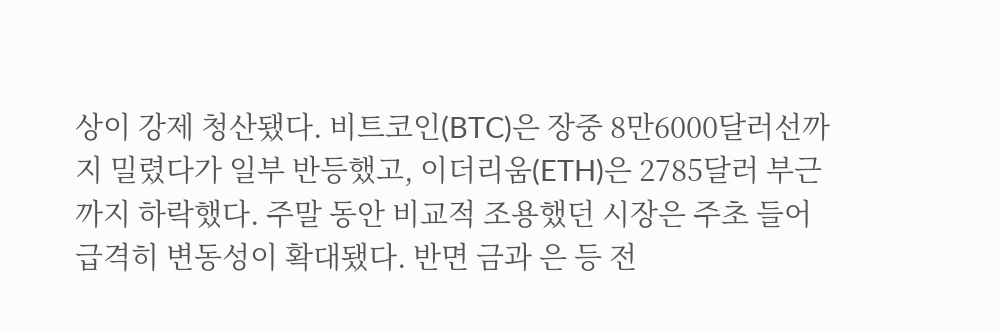상이 강제 청산됐다. 비트코인(BTC)은 장중 8만6000달러선까지 밀렸다가 일부 반등했고, 이더리움(ETH)은 2785달러 부근까지 하락했다. 주말 동안 비교적 조용했던 시장은 주초 들어 급격히 변동성이 확대됐다. 반면 금과 은 등 전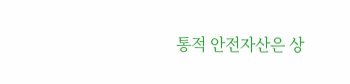통적 안전자산은 상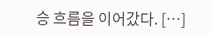승 흐름을 이어갔다. […]